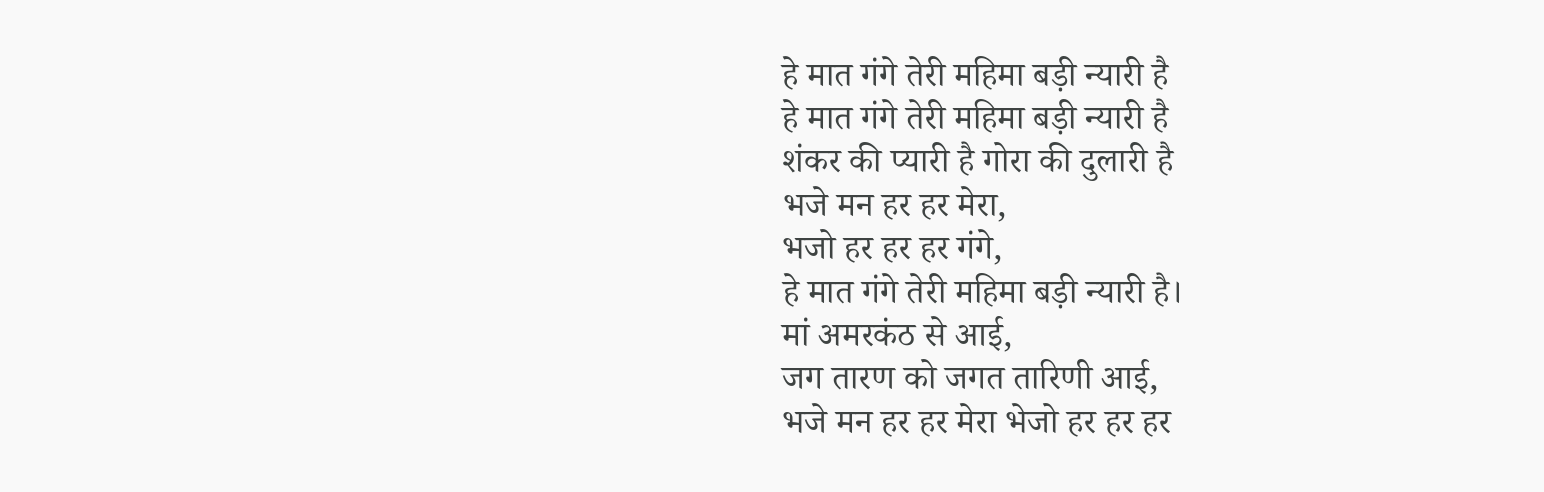हे मात गंगे तेरी महिमा बड़ी न्यारी है
हे मात गंगे तेरी महिमा बड़ी न्यारी है
शंकर की प्यारी है गोरा की दुलारी है
भजे मन हर हर मेरा,
भजो हर हर हर गंगे,
हे मात गंगे तेरी महिमा बड़ी न्यारी है।
मां अमरकंठ से आई,
जग तारण को जगत तारिणी आई,
भजे मन हर हर मेरा भेजो हर हर हर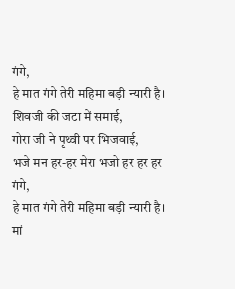गंगे,
हे मात गंगे तेरी महिमा बड़ी न्यारी है।
शिवजी की जटा में समाई,
गोरा जी ने पृथ्वी पर भिजवाई,
भजे मन हर-हर मेरा भजो हर हर हर गंगे,
हे मात गंगे तेरी महिमा बड़ी न्यारी है।
मां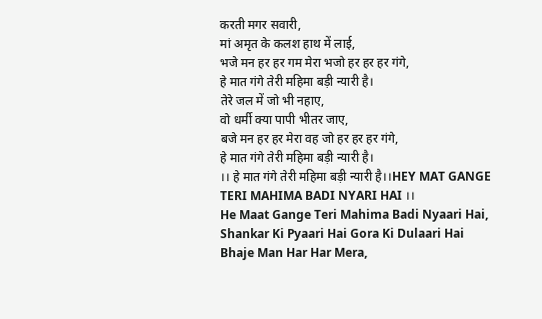करती मगर सवारी,
मां अमृत के कलश हाथ में लाई,
भजे मन हर हर गम मेरा भजो हर हर हर गंगे,
हे मात गंगे तेरी महिमा बड़ी न्यारी है।
तेरे जल में जो भी नहाए,
वो धर्मी क्या पापी भीतर जाए,
बजे मन हर हर मेरा वह जो हर हर हर गंगे,
हे मात गंगे तेरी महिमा बड़ी न्यारी है।
।। हे मात गंगे तेरी महिमा बड़ी न्यारी है।।HEY MAT GANGE TERI MAHIMA BADI NYARI HAI ।।
He Maat Gange Teri Mahima Badi Nyaari Hai,
Shankar Ki Pyaari Hai Gora Ki Dulaari Hai
Bhaje Man Har Har Mera,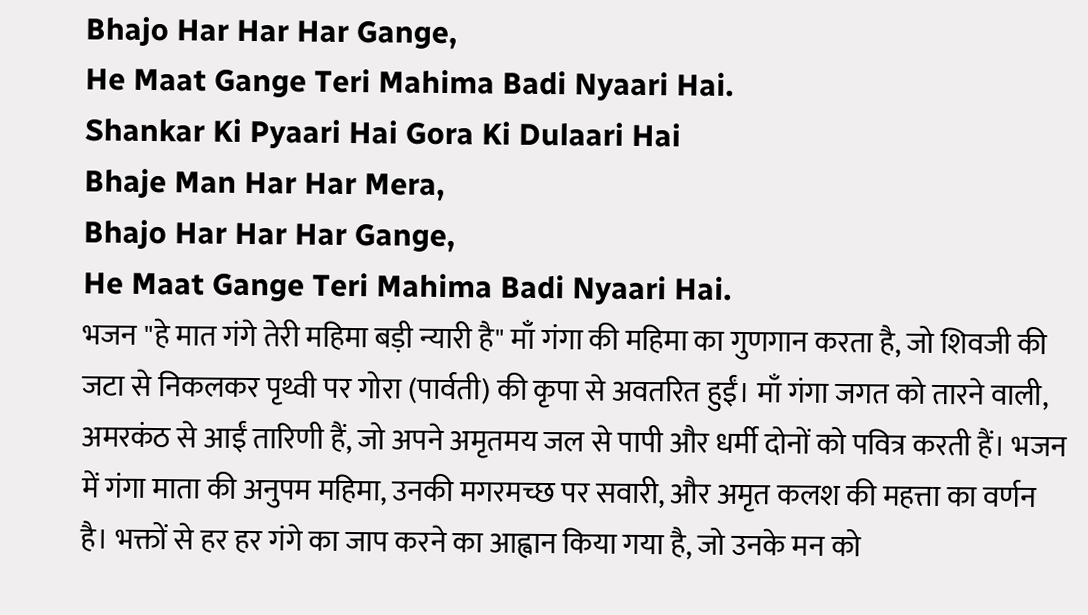Bhajo Har Har Har Gange,
He Maat Gange Teri Mahima Badi Nyaari Hai.
Shankar Ki Pyaari Hai Gora Ki Dulaari Hai
Bhaje Man Har Har Mera,
Bhajo Har Har Har Gange,
He Maat Gange Teri Mahima Badi Nyaari Hai.
भजन "हे मात गंगे तेरी महिमा बड़ी न्यारी है" माँ गंगा की महिमा का गुणगान करता है, जो शिवजी की जटा से निकलकर पृथ्वी पर गोरा (पार्वती) की कृपा से अवतरित हुईं। माँ गंगा जगत को तारने वाली, अमरकंठ से आईं तारिणी हैं, जो अपने अमृतमय जल से पापी और धर्मी दोनों को पवित्र करती हैं। भजन में गंगा माता की अनुपम महिमा, उनकी मगरमच्छ पर सवारी, और अमृत कलश की महत्ता का वर्णन है। भक्तों से हर हर गंगे का जाप करने का आह्वान किया गया है, जो उनके मन को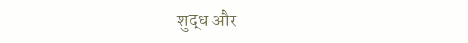शुद्ध और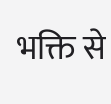भक्ति से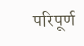परिपूर्ण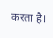करता है।